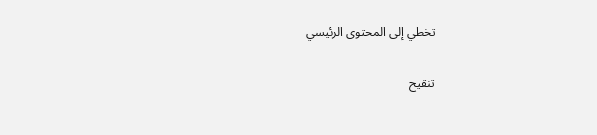تخطي إلى المحتوى الرئيسي

تنقيح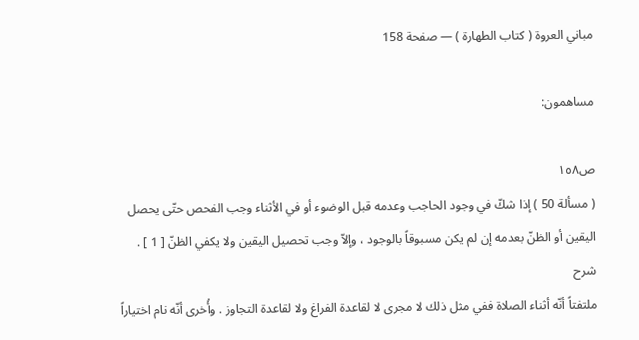مباني العروة ( كتاب الطهارة ) — صفحة 158

مساهمون:

ص١٥٨
( مسألة 50 ) إذا شكّ في وجود الحاجب وعدمه قبل الوضوء أو في الأثناء وجب الفحص حتّى يحصل اليقين أو الظنّ بعدمه إن لم يكن مسبوقاً بالوجود ، وإلاّ وجب تحصيل اليقين ولا يكفي الظنّ [ 1 ] .
شرح
ملتفتاً أنّه أثناء الصلاة ففي مثل ذلك لا مجرى لا لقاعدة الفراغ ولا لقاعدة التجاوز . وأُخرى أنّه نام اختياراً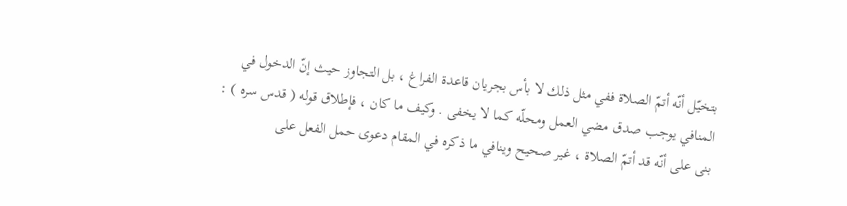بتخيّل أنّه أتمّ الصلاة ففي مثل ذلك لا بأس بجريان قاعدة الفراغ ، بل التجاوز حيث إنّ الدخول في المنافي يوجب صدق مضي العمل ومحلّه كما لا يخفى . وكيف ما كان ، فإطلاق قوله ( قدس سره ) : بنى على أنّه قد أتمّ الصلاة ، غير صحيح وينافي ما ذكره في المقام دعوى حمل الفعل على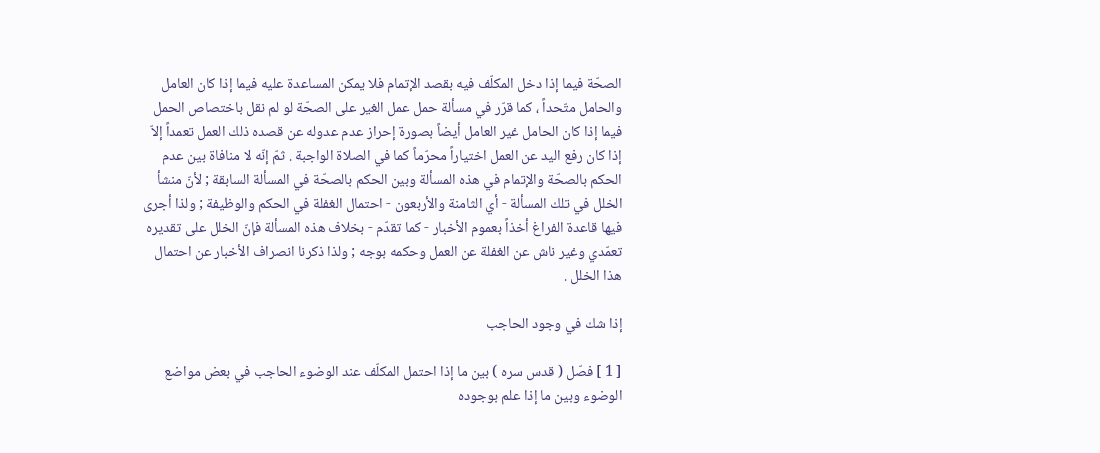الصحّة فيما إذا دخل المكلّف فيه بقصد الإتمام فلا يمكن المساعدة عليه فيما إذا كان العامل والحامل متّحداً ، كما قرّر في مسألة حمل عمل الغير على الصحّة لو لم نقل باختصاص الحمل فيما إذا كان الحامل غير العامل أيضاً بصورة إحراز عدم عدوله عن قصده ذلك العمل تعمداً إلاّ إذا كان رفع اليد عن العمل اختياراً محرّماً كما في الصلاة الواجبة . ثمّ إنّه لا منافاة بين عدم الحكم بالصحّة والإتمام في هذه المسألة وبين الحكم بالصحّة في المسألة السابقة ; لأنّ منشأ الخلل في تلك المسألة - أي الثامنة والأربعون - احتمال الغفلة في الحكم والوظيفة ; ولذا أجرى فيها قاعدة الفراغ أخذاً بعموم الأخبار - كما تقدّم - بخلاف هذه المسألة فإنّ الخلل على تقديره تعمّدي وغير ناش عن الغفلة عن العمل وحكمه بوجه ; ولذا ذكرنا انصراف الأخبار عن احتمال هذا الخلل .

إذا شك في وجود الحاجب

[ 1 ] فصّل ( قدس سره ) بين ما إذا احتمل المكلّف عند الوضوء الحاجب في بعض مواضع الوضوء وبين ما إذا علم بوجوده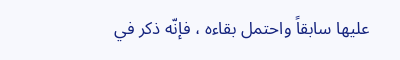عليها سابقاً واحتمل بقاءه ، فإنّه ذكر في